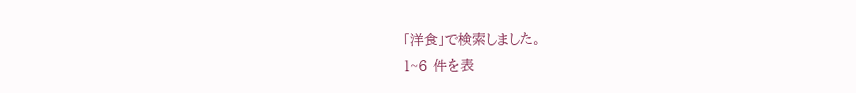「洋食」で検索しました。
1~6 件を表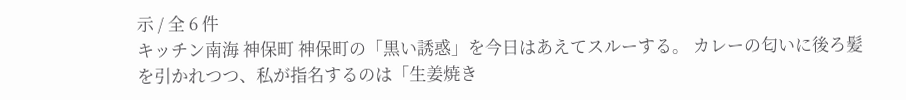示 / 全 6 件
キッチン南海 神保町 神保町の「黒い誘惑」を今日はあえてスルーする。 カレーの匂いに後ろ髪を引かれつつ、私が指名するのは「生姜焼き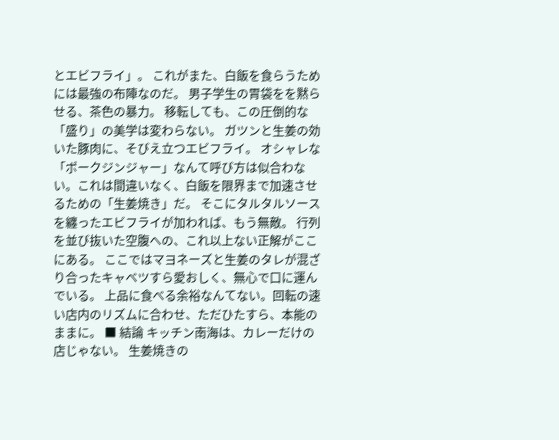とエビフライ」。 これがまた、白飯を食らうためには最強の布陣なのだ。 男子学生の胃袋をを黙らせる、茶色の暴力。 移転しても、この圧倒的な「盛り」の美学は変わらない。 ガツンと生姜の効いた豚肉に、そびえ立つエビフライ。 オシャレな「ポークジンジャー」なんて呼び方は似合わない。これは間違いなく、白飯を限界まで加速させるための「生姜焼き」だ。 そこにタルタルソースを纏ったエビフライが加われば、もう無敵。 行列を並び抜いた空腹への、これ以上ない正解がここにある。 ここではマヨネーズと生姜のタレが混ざり合ったキャベツすら愛おしく、無心で口に運んでいる。 上品に食べる余裕なんてない。回転の速い店内のリズムに合わせ、ただひたすら、本能のままに。 ■ 結論 キッチン南海は、カレーだけの店じゃない。 生姜焼きの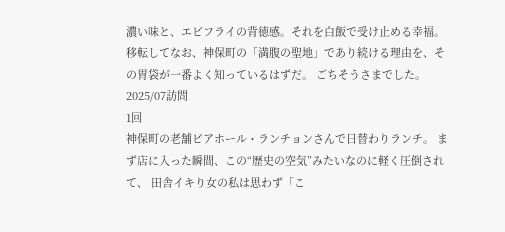濃い味と、エビフライの背徳感。それを白飯で受け止める幸福。 移転してなお、神保町の「満腹の聖地」であり続ける理由を、その胃袋が一番よく知っているはずだ。 ごちそうさまでした。
2025/07訪問
1回
神保町の老舗ビアホール・ランチョンさんで日替わりランチ。 まず店に入った瞬間、この“歴史の空気”みたいなのに軽く圧倒されて、 田舎イキり女の私は思わず「こ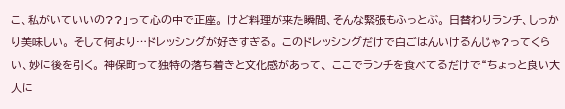こ、私がいていいの??」って心の中で正座。 けど料理が来た瞬間、そんな緊張もふっとぶ。 日替わりランチ、しっかり美味しい。 そして何より…ドレッシングが好きすぎる。 このドレッシングだけで白ごはんいけるんじゃ?ってくらい、妙に後を引く。 神保町って独特の落ち着きと文化感があって、 ここでランチを食べてるだけで“ちょっと良い大人に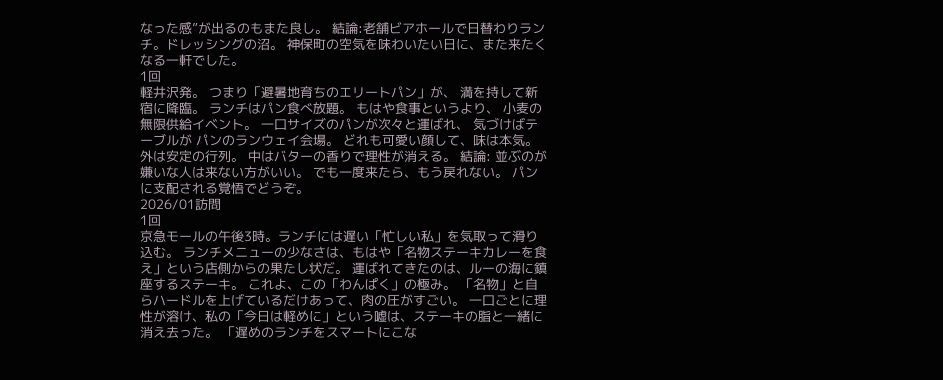なった感”が出るのもまた良し。 結論:老舗ビアホールで日替わりランチ。ドレッシングの沼。 神保町の空気を味わいたい日に、また来たくなる一軒でした。
1回
軽井沢発。 つまり「避暑地育ちのエリートパン」が、 満を持して新宿に降臨。 ランチはパン食べ放題。 もはや食事というより、 小麦の無限供給イベント。 一口サイズのパンが次々と運ばれ、 気づけばテーブルが パンのランウェイ会場。 どれも可愛い顔して、味は本気。 外は安定の行列。 中はバターの香りで理性が消える。 結論: 並ぶのが嫌いな人は来ない方がいい。 でも一度来たら、もう戻れない。 パンに支配される覚悟でどうぞ。
2026/01訪問
1回
京急モールの午後3時。ランチには遅い「忙しい私」を気取って滑り込む。 ランチメニューの少なさは、もはや「名物ステーキカレーを食え」という店側からの果たし状だ。 運ばれてきたのは、ルーの海に鎮座するステーキ。 これよ、この「わんぱく」の極み。 「名物」と自らハードルを上げているだけあって、肉の圧がすごい。 一口ごとに理性が溶け、私の「今日は軽めに」という嘘は、ステーキの脂と一緒に消え去った。 「遅めのランチをスマートにこな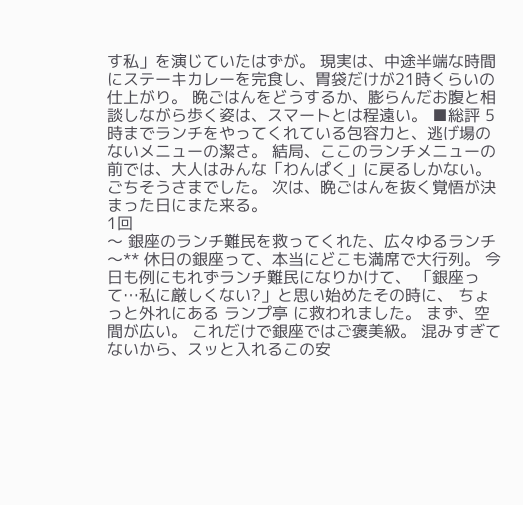す私」を演じていたはずが。 現実は、中途半端な時間にステーキカレーを完食し、胃袋だけが21時くらいの仕上がり。 晩ごはんをどうするか、膨らんだお腹と相談しながら歩く姿は、スマートとは程遠い。 ■総評 5時までランチをやってくれている包容力と、逃げ場のないメニューの潔さ。 結局、ここのランチメニューの前では、大人はみんな「わんぱく」に戻るしかない。 ごちそうさまでした。 次は、晩ごはんを抜く覚悟が決まった日にまた来る。
1回
〜 銀座のランチ難民を救ってくれた、広々ゆるランチ 〜** 休日の銀座って、本当にどこも満席で大行列。 今日も例にもれずランチ難民になりかけて、 「銀座って…私に厳しくない?」と思い始めたその時に、 ちょっと外れにある ランプ亭 に救われました。 まず、空間が広い。 これだけで銀座ではご褒美級。 混みすぎてないから、スッと入れるこの安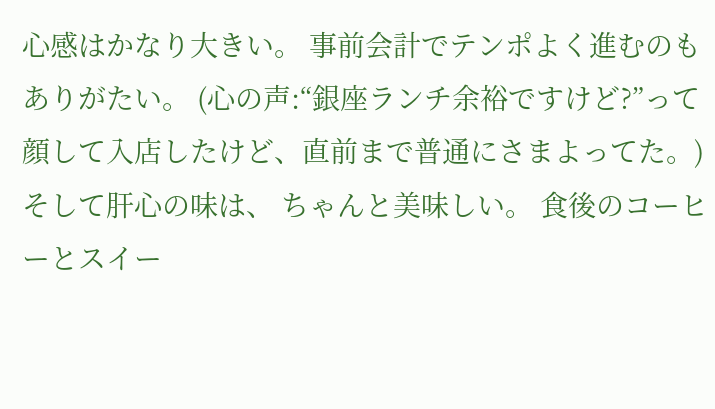心感はかなり大きい。 事前会計でテンポよく進むのもありがたい。 (心の声:“銀座ランチ余裕ですけど?”って顔して入店したけど、直前まで普通にさまよってた。) そして肝心の味は、 ちゃんと美味しい。 食後のコーヒーとスイー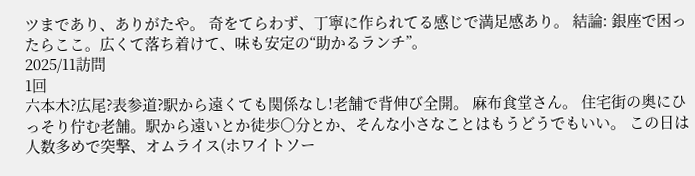ツまであり、ありがたや。 奇をてらわず、丁寧に作られてる感じで満足感あり。 結論: 銀座で困ったらここ。広くて落ち着けて、味も安定の“助かるランチ”。
2025/11訪問
1回
六本木?広尾?表参道?駅から遠くても関係なし!老舗で背伸び全開。 麻布食堂さん。 住宅街の奥にひっそり佇む老舗。駅から遠いとか徒歩〇分とか、そんな小さなことはもうどうでもいい。 この日は人数多めで突撃、オムライス(ホワイトソー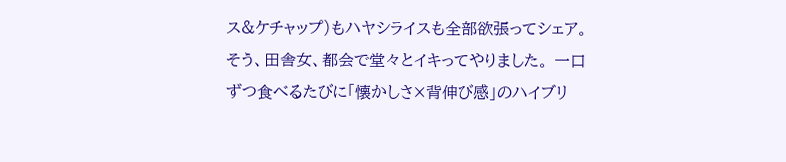ス&ケチャップ)もハヤシライスも全部欲張ってシェア。 そう、田舎女、都会で堂々とイキってやりました。 一口ずつ食べるたびに「懐かしさ×背伸び感」のハイブリ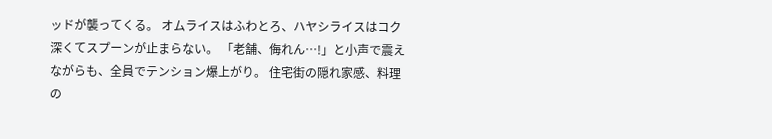ッドが襲ってくる。 オムライスはふわとろ、ハヤシライスはコク深くてスプーンが止まらない。 「老舗、侮れん…!」と小声で震えながらも、全員でテンション爆上がり。 住宅街の隠れ家感、料理の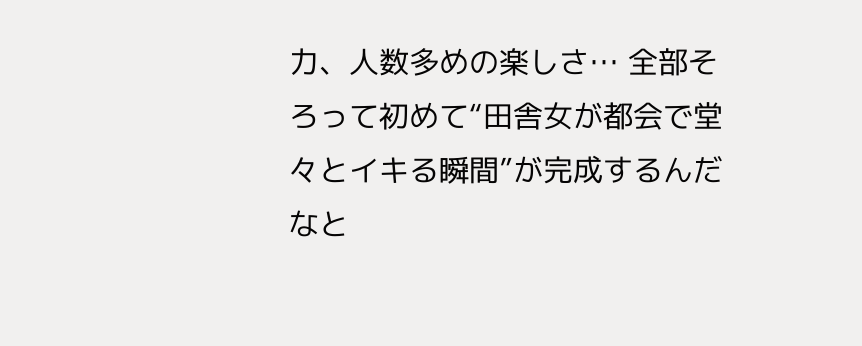力、人数多めの楽しさ… 全部そろって初めて“田舎女が都会で堂々とイキる瞬間”が完成するんだなと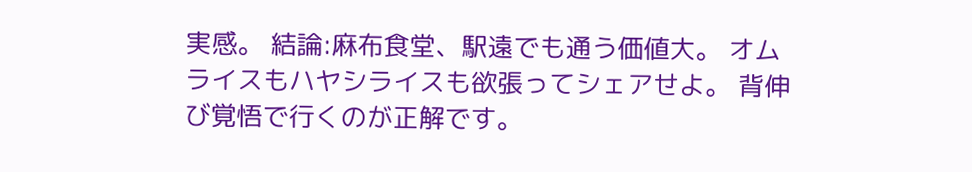実感。 結論:麻布食堂、駅遠でも通う価値大。 オムライスもハヤシライスも欲張ってシェアせよ。 背伸び覚悟で行くのが正解です。